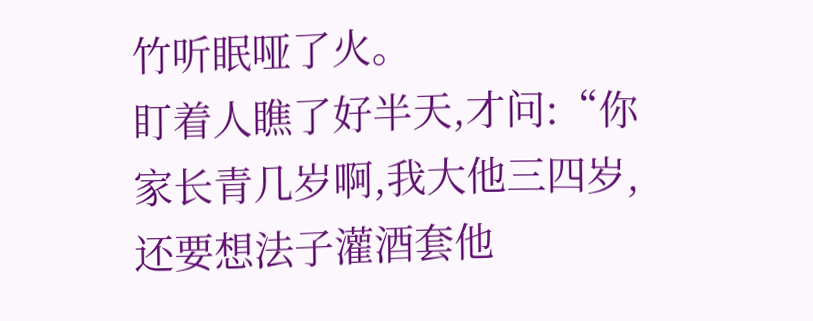竹听眠哑了火。
盯着人瞧了好半天,才问:“你家长青几岁啊,我大他三四岁,还要想法子灌酒套他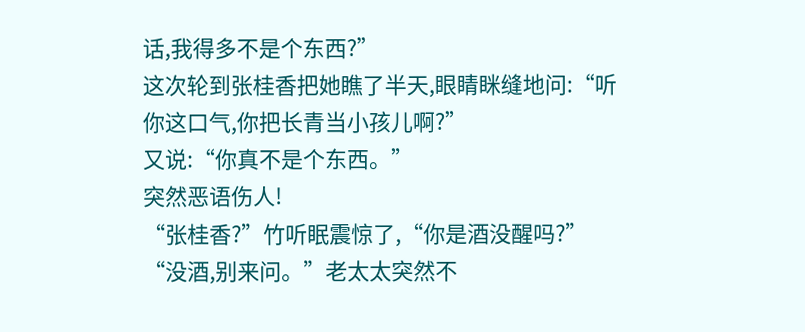话,我得多不是个东西?”
这次轮到张桂香把她瞧了半天,眼睛眯缝地问:“听你这口气,你把长青当小孩儿啊?”
又说:“你真不是个东西。”
突然恶语伤人!
“张桂香?”竹听眠震惊了,“你是酒没醒吗?”
“没酒,别来问。”老太太突然不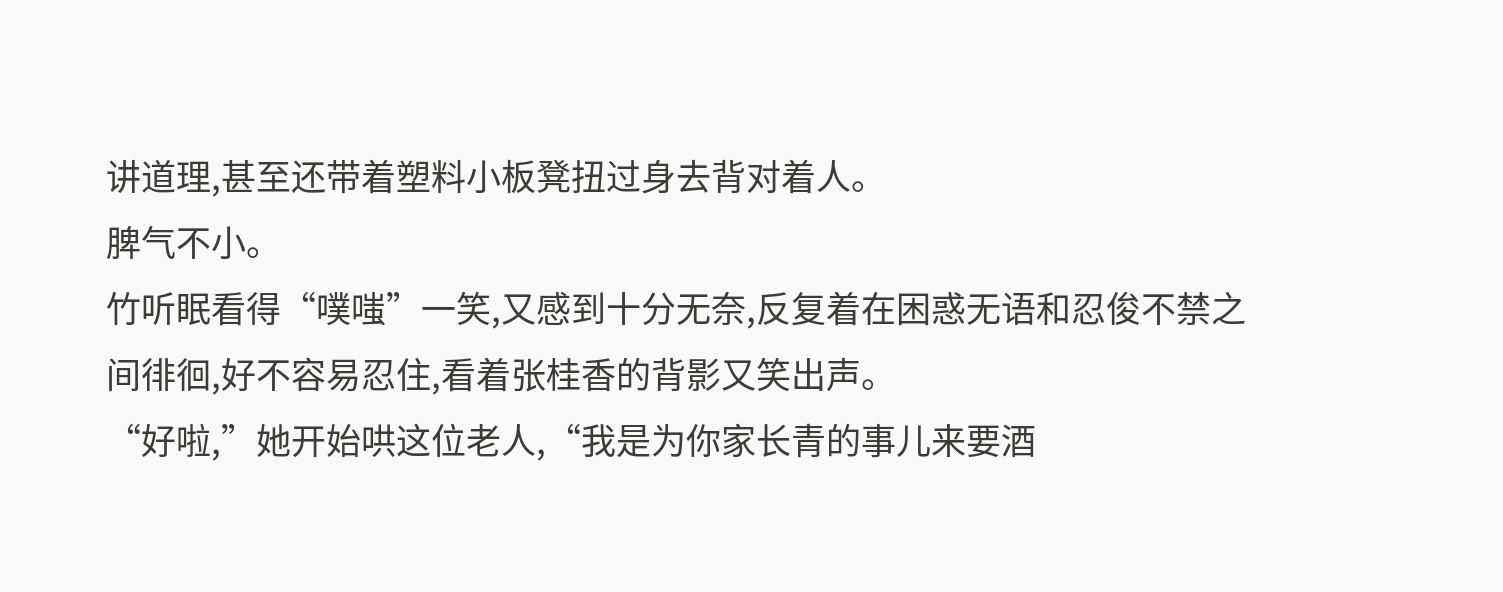讲道理,甚至还带着塑料小板凳扭过身去背对着人。
脾气不小。
竹听眠看得“噗嗤”一笑,又感到十分无奈,反复着在困惑无语和忍俊不禁之间徘徊,好不容易忍住,看着张桂香的背影又笑出声。
“好啦,”她开始哄这位老人,“我是为你家长青的事儿来要酒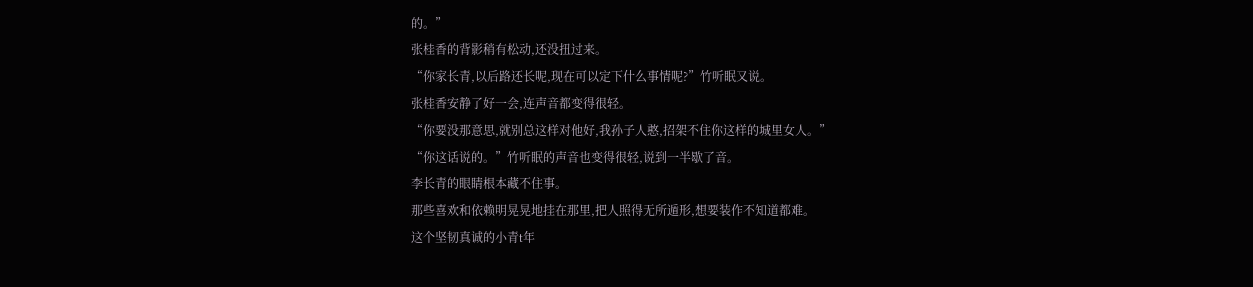的。”
张桂香的背影稍有松动,还没扭过来。
“你家长青,以后路还长呢,现在可以定下什么事情呢?”竹听眠又说。
张桂香安静了好一会,连声音都变得很轻。
“你要没那意思,就别总这样对他好,我孙子人憨,招架不住你这样的城里女人。”
“你这话说的。”竹听眠的声音也变得很轻,说到一半歇了音。
李长青的眼睛根本藏不住事。
那些喜欢和依赖明晃晃地挂在那里,把人照得无所遁形,想要装作不知道都难。
这个坚韧真诚的小青t年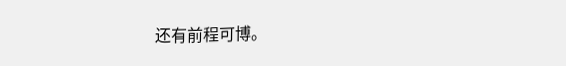还有前程可博。